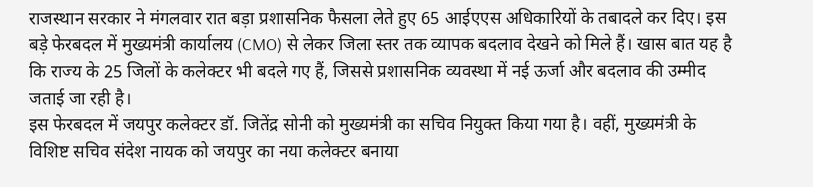राजस्थान सरकार ने मंगलवार रात बड़ा प्रशासनिक फैसला लेते हुए 65 आईएएस अधिकारियों के तबादले कर दिए। इस बड़े फेरबदल में मुख्यमंत्री कार्यालय (CMO) से लेकर जिला स्तर तक व्यापक बदलाव देखने को मिले हैं। खास बात यह है कि राज्य के 25 जिलों के कलेक्टर भी बदले गए हैं, जिससे प्रशासनिक व्यवस्था में नई ऊर्जा और बदलाव की उम्मीद जताई जा रही है।
इस फेरबदल में जयपुर कलेक्टर डॉ. जितेंद्र सोनी को मुख्यमंत्री का सचिव नियुक्त किया गया है। वहीं, मुख्यमंत्री के विशिष्ट सचिव संदेश नायक को जयपुर का नया कलेक्टर बनाया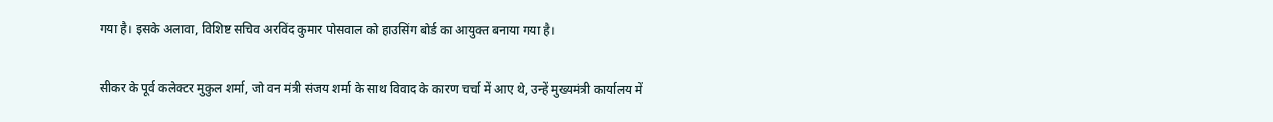गया है। इसके अलावा, विशिष्ट सचिव अरविंद कुमार पोसवाल को हाउसिंग बोर्ड का आयुक्त बनाया गया है।

सीकर के पूर्व कलेक्टर मुकुल शर्मा, जो वन मंत्री संजय शर्मा के साथ विवाद के कारण चर्चा में आए थे, उन्हें मुख्यमंत्री कार्यालय में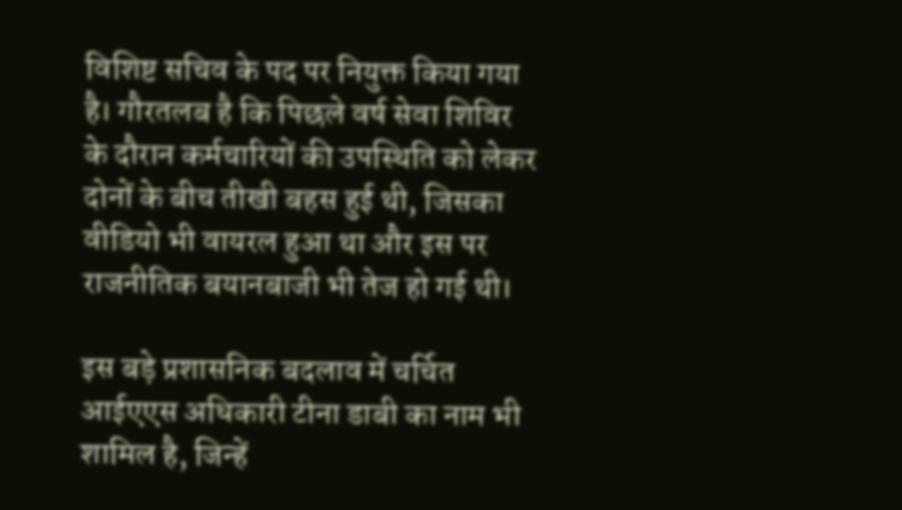विशिष्ट सचिव के पद पर नियुक्त किया गया है। गौरतलब है कि पिछले वर्ष सेवा शिविर के दौरान कर्मचारियों की उपस्थिति को लेकर दोनों के बीच तीखी बहस हुई थी, जिसका वीडियो भी वायरल हुआ था और इस पर राजनीतिक बयानबाजी भी तेज हो गई थी।

इस बड़े प्रशासनिक बदलाव में चर्चित आईएएस अधिकारी टीना डाबी का नाम भी शामिल है, जिन्हें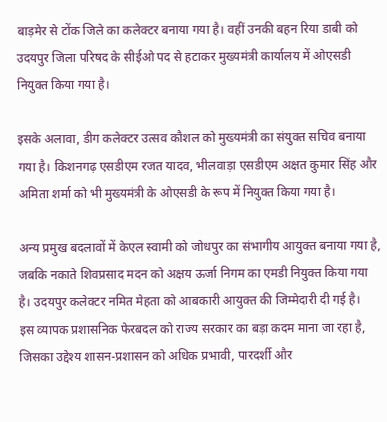बाड़मेर से टोंक जिले का कलेक्टर बनाया गया है। वहीं उनकी बहन रिया डाबी को उदयपुर जिला परिषद के सीईओ पद से हटाकर मुख्यमंत्री कार्यालय में ओएसडी नियुक्त किया गया है।

इसके अलावा, डीग कलेक्टर उत्सव कौशल को मुख्यमंत्री का संयुक्त सचिव बनाया गया है। किशनगढ़ एसडीएम रजत यादव, भीलवाड़ा एसडीएम अक्षत कुमार सिंह और अमिता शर्मा को भी मुख्यमंत्री के ओएसडी के रूप में नियुक्त किया गया है।

अन्य प्रमुख बदलावों में केएल स्वामी को जोधपुर का संभागीय आयुक्त बनाया गया है, जबकि नकाते शिवप्रसाद मदन को अक्षय ऊर्जा निगम का एमडी नियुक्त किया गया है। उदयपुर कलेक्टर नमित मेहता को आबकारी आयुक्त की जिम्मेदारी दी गई है।
इस व्यापक प्रशासनिक फेरबदल को राज्य सरकार का बड़ा कदम माना जा रहा है, जिसका उद्देश्य शासन-प्रशासन को अधिक प्रभावी, पारदर्शी और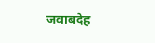जवाबदेह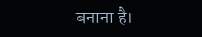बनाना है।